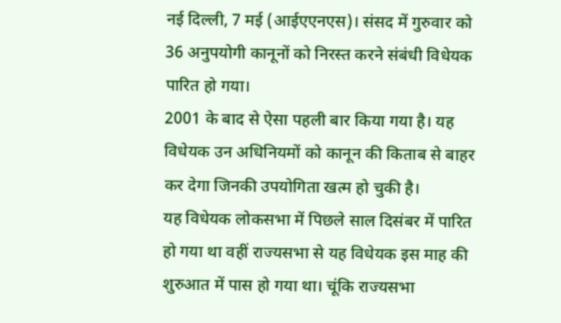नई दिल्ली, 7 मई (आईएएनएस)। संसद में गुरुवार को 36 अनुपयोगी कानूनों को निरस्त करने संबंधी विधेयक पारित हो गया।
2001 के बाद से ऐसा पहली बार किया गया है। यह विधेयक उन अधिनियमों को कानून की किताब से बाहर कर देगा जिनकी उपयोगिता खत्म हो चुकी है।
यह विधेयक लोकसभा में पिछले साल दिसंबर में पारित हो गया था वहीं राज्यसभा से यह विधेयक इस माह की शुरुआत में पास हो गया था। चूंकि राज्यसभा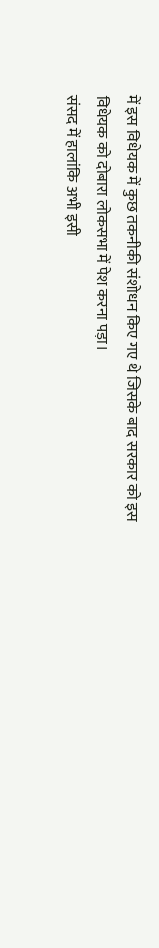में इस विधेयक में कुछ तकनीकी संशोधन किए गए थे जिसके बाद सरकार को इस विधेयक को दोबारा लोकसभा में पेश करना पड़ा।
संसद में हालांकि अभी इसी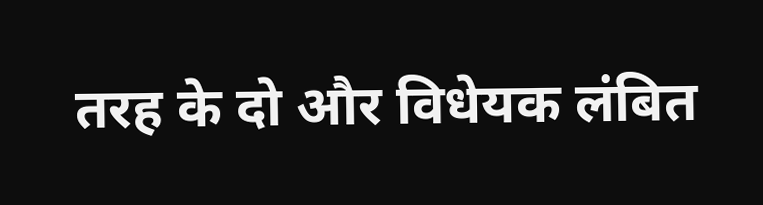तरह के दो और विधेयक लंबित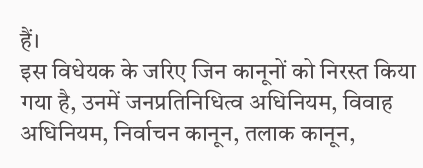हैं।
इस विधेयक के जरिए जिन कानूनों को निरस्त किया गया है, उनमें जनप्रतिनिधित्व अधिनियम, विवाह अधिनियम, निर्वाचन कानून, तलाक कानून,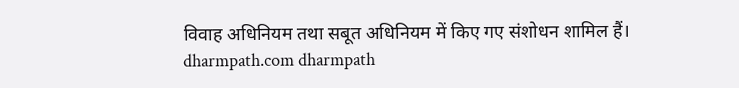विवाह अधिनियम तथा सबूत अधिनियम में किए गए संशोधन शामिल हैं।
dharmpath.com dharmpath